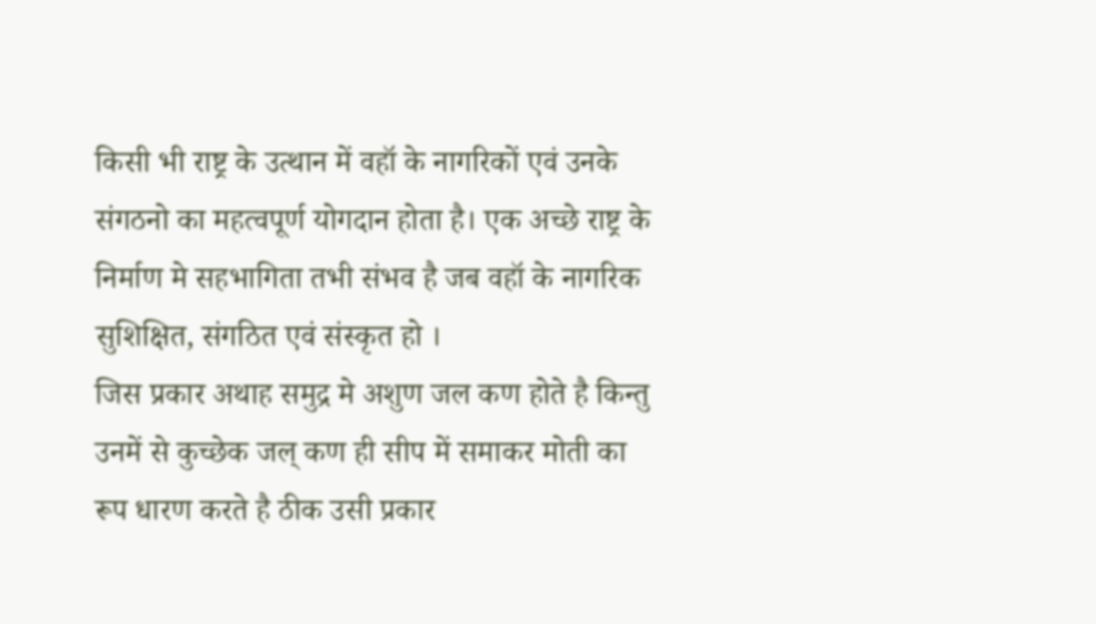किसी भी राष्ट्र के उत्थान में वहॉ के नागरिकों एवं उनके संगठनो का महत्वपूर्ण योगदान होता है। एक अच्छे राष्ट्र के निर्माण मे सहभागिता तभी संभव है जब वहॉ के नागरिक सुशिक्षित, संगठित एवं संस्कृत हो ।
जिस प्रकार अथाह समुद्र मे अशुण जल कण होते है किन्तु उनमें से कुच्छेक जल् कण ही सीप में समाकर मोती का रूप धारण करते है ठीक उसी प्रकार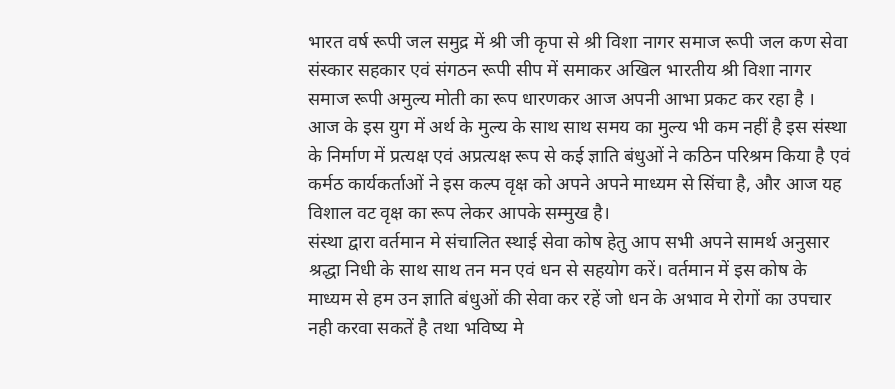भारत वर्ष रूपी जल समुद्र में श्री जी कृपा से श्री विशा नागर समाज रूपी जल कण सेवा संस्कार सहकार एवं संगठन रूपी सीप में समाकर अखिल भारतीय श्री विशा नागर समाज रूपी अमुल्य मोती का रूप धारणकर आज अपनी आभा प्रकट कर रहा है ।
आज के इस युग में अर्थ के मुल्य के साथ साथ समय का मुल्य भी कम नहीं है इस संस्था के निर्माण में प्रत्यक्ष एवं अप्रत्यक्ष रूप से कई ज्ञाति बंधुओं ने कठिन परिश्रम किया है एवं कर्मठ कार्यकर्ताओं ने इस कल्प वृक्ष को अपने अपने माध्यम से सिंचा है, और आज यह विशाल वट वृक्ष का रूप लेकर आपके सम्मुख है।
संस्था द्वारा वर्तमान मे संचालित स्थाई सेवा कोष हेतु आप सभी अपने सामर्थ अनुसार श्रद्धा निधी के साथ साथ तन मन एवं धन से सहयोग करें। वर्तमान में इस कोष के माध्यम से हम उन ज्ञाति बंधुओं की सेवा कर रहें जो धन के अभाव मे रोगों का उपचार नही करवा सकतें है तथा भविष्य मे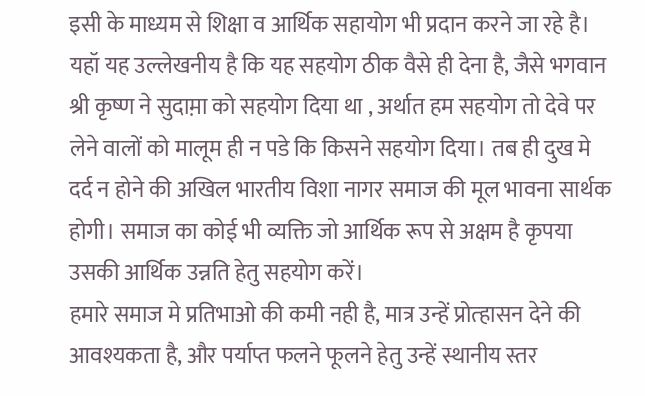इसी के माध्यम से शिक्षा व आर्थिक सहायोग भी प्रदान करने जा रहे है। यहॉ यह उल्लेखनीय है कि यह सहयोग ठीक वैसे ही देना है, जैसे भगवान श्री कृष्ण ने सुदाम़ा को सहयोग दिया था , अर्थात हम सहयोग तो देवे पर लेने वालों को मालूम ही न पडे कि किसने सहयोग दिया। तब ही दुख मे दर्द न होने की अखिल भारतीय विशा नागर समाज की मूल भावना सार्थक होगी। समाज का कोई भी व्यक्ति जो आर्थिक रूप से अक्षम है कृपया उसकी आर्थिक उन्नति हेतु सहयोग करें।
हमारे समाज मे प्रतिभाओ की कमी नही है, मात्र उन्हें प्रोत्हासन देने की आवश्यकता है, और पर्याप्त फलने फूलने हेतु उन्हें स्थानीय स्तर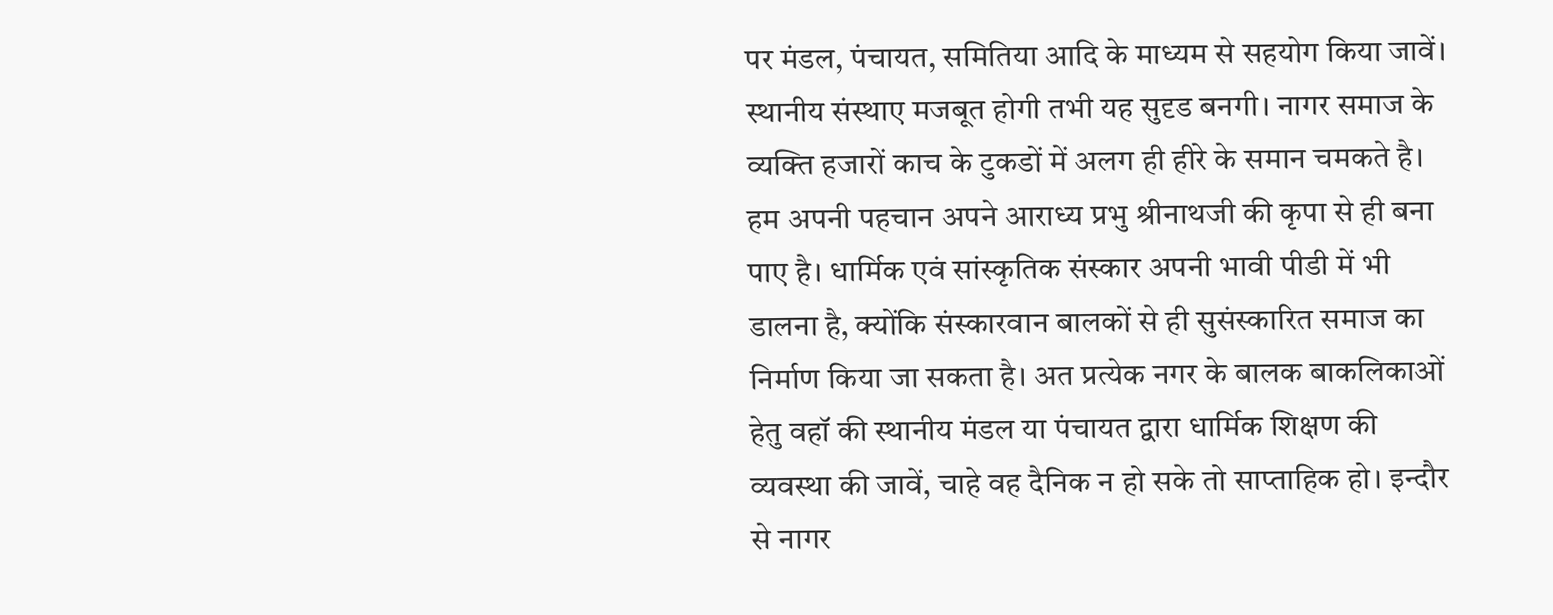पर मंडल, पंचायत, समितिया आदि के माध्यम से सहयोग किया जावें। स्थानीय संस्थाए मजबूत होगी तभी यह सुदृड बनगी। नागर समाज के व्यक्ति हजारों काच के टुकडों में अलग ही हीरे के समान चमकते है। हम अपनी पहचान अपने आराध्य प्रभु श्रीनाथजी की कृपा से ही बना पाए है। धार्मिक एवं सांस्कृतिक संस्कार अपनी भावी पीडी में भी डालना है, क्योंकि संस्कारवान बालकों से ही सुसंस्कारित समाज का निर्माण किया जा सकता है। अत प्रत्येक नगर के बालक बाकलिकाओं हेतु वहॉ की स्थानीय मंडल या पंचायत द्वारा धार्मिक शिक्षण की व्यवस्था की जावें, चाहे वह दैनिक न हो सके तो साप्ताहिक हो। इन्दौर से नागर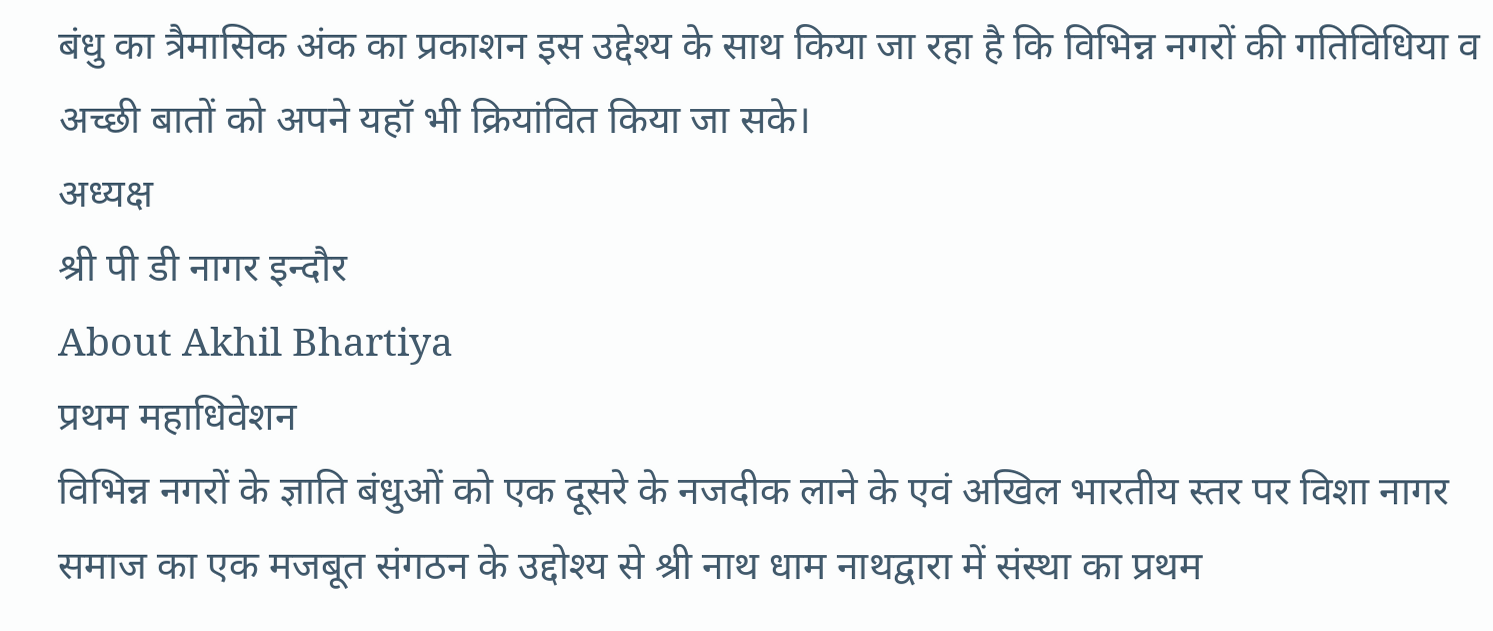बंधु का त्रैमासिक अंक का प्रकाशन इस उद्देश्य के साथ किया जा रहा है कि विभिन्न नगरों की गतिविधिया व अच्छी बातों को अपने यहॉ भी क्रियांवित किया जा सके।
अध्यक्ष
श्री पी डी नागर इन्दौर
About Akhil Bhartiya
प्रथम महाधिवेशन
विभिन्न नगरों के ज्ञाति बंधुओं को एक दूसरे के नजदीक लाने के एवं अखिल भारतीय स्तर पर विशा नागर समाज का एक मजबूत संगठन के उद्दोश्य से श्री नाथ धाम नाथद्वारा में संस्था का प्रथम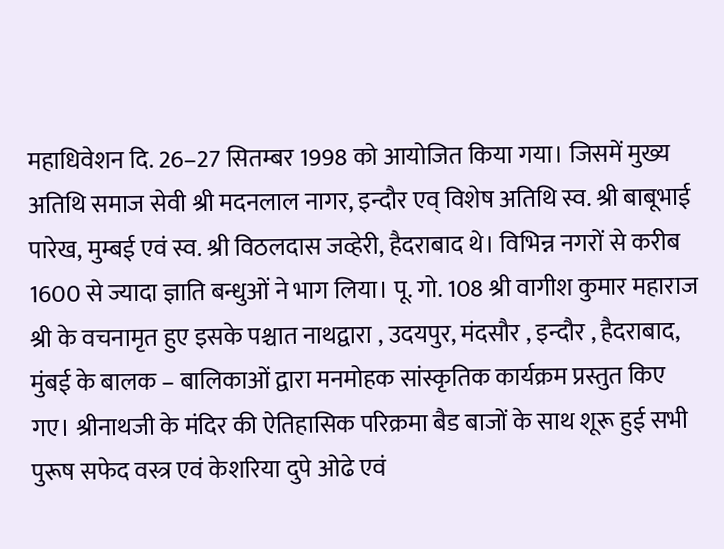महाधिवेशन दि. 26–27 सितम्बर 1998 को आयोजित किया गया। जिसमें मुख्य अतिथि समाज सेवी श्री मदनलाल नागर, इन्दौर एव् विशेष अतिथि स्व. श्री बाबूभाई पारेख, मुम्बई एवं स्व. श्री विठलदास जव्हेरी, हैदराबाद थे। विभिन्न नगरों से करीब 1600 से ज्यादा ज्ञाति बन्धुओं ने भाग लिया। पू. गो. 108 श्री वागीश कुमार महाराज श्री के वचनामृत हुए इसके पश्चात नाथद्वारा , उदयपुर, मंदसौर , इन्दौर , हैदराबाद, मुंबई के बालक – बालिकाओं द्वारा मनमोहक सांस्कृतिक कार्यक्रम प्रस्तुत किए गए। श्रीनाथजी के मंदिर की ऐतिहासिक परिक्रमा बैड बाजों के साथ शूरू हुई सभी पुरूष सफेद वस्त्र एवं केशरिया दुपे ओढे एवं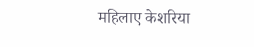महिलाए केशरिया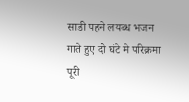साडी पहने लयब्ध भजन गाते हुए दो घंटे मे परिक्रमा पूरी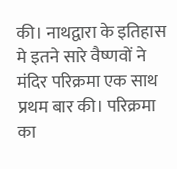की। नाथद्वारा के इतिहास मे इतने सारे वैष्णवों ने मंदिर परिक्रमा एक साथ प्रथम बार की। परिक्रमा का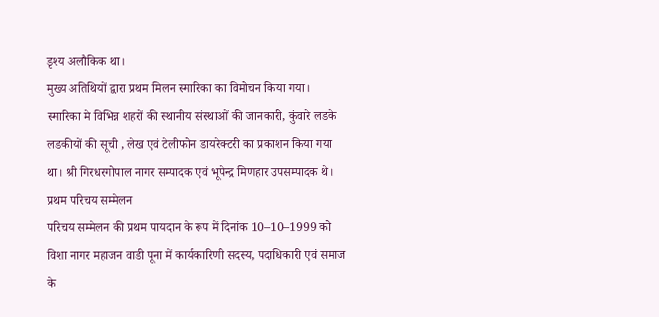डृश्य अलौकिक था।
मुख्य अतिथियों द्वारा प्रथम मिलन स्मारिका का विमोचन किया गया। स्मारिका मे विभिन्न शहरों की स्थानीय संस्थाओं की जानकारी, कुंवारे लडके लडकीयों की सूची , लेख एवं टेलीफोन डायरेक्टरी का प्रकाशन किया गया था। श्री गिरधरगोपाल नागर सम्पादक एवं भूपेन्द्र मिणहार उपसम्पादक थे।
प्रथम परिचय सम्मेलन
परिचय सम्मेलन की प्रथम पायदान के रूप में दिनांक 10–10–1999 को विशा नागर महाजन वाडी पूना में कार्यकारिणी सदस्य, पदाधिकारी एवं समाज के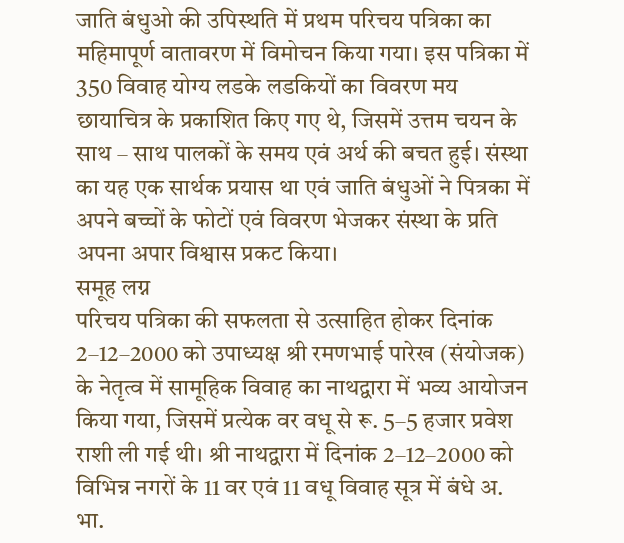जाति बंधुओ की उपिस्थति में प्रथम परिचय पत्रिका का महिमापूर्ण वातावरण में विमोचन किया गया। इस पत्रिका में 350 विवाह योग्य लडके लडकियों का विवरण मय छायाचित्र के प्रकाशित किए गए थे, जिसमें उत्तम चयन के साथ – साथ पालकों के समय एवं अर्थ की बचत हुई। संस्था का यह एक सार्थक प्रयास था एवं जाति बंधुओं ने पित्रका में अपने बच्चों के फोटों एवं विवरण भेजकर संस्था के प्रति अपना अपार विश्वास प्रकट किया।
समूह लग्न
परिचय पत्रिका की सफलता से उत्साहित होकर दिनांक 2–12–2000 को उपाध्यक्ष श्री रमणभाई पारेख (संयोजक) के नेतृत्व में सामूहिक विवाह का नाथद्वारा में भव्य आयोजन किया गया, जिसमें प्रत्येक वर वधू से रू. 5–5 हजार प्रवेश राशी ली गई थी। श्री नाथद्वारा में दिनांक 2–12–2000 को विभिन्न नगरों के 11 वर एवं 11 वधू विवाह सूत्र में बंधे अ. भा.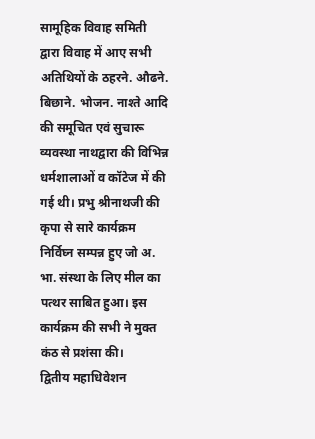सामूहिक विवाह समिती द्वारा विवाह में आए सभी अतिथियों के ठहरने. औढने. बिछाने. भोजन. नाश्ते आदि की समूचित एवं सुचारू व्यवस्था नाथद्वारा की विभिन्न धर्मशालाओं व कॉटेज में की गई थी। प्रभु श्रीनाथजी की कृपा से सारे कार्यक्रम निर्विघ्न सम्पन्न हुए जो अ. भा. संस्था के लिए मील का पत्थर साबित हुआ। इस कार्यक्रम की सभी ने मुक्त कंठ से प्रशंसा की।
द्वितीय महाधिवेशन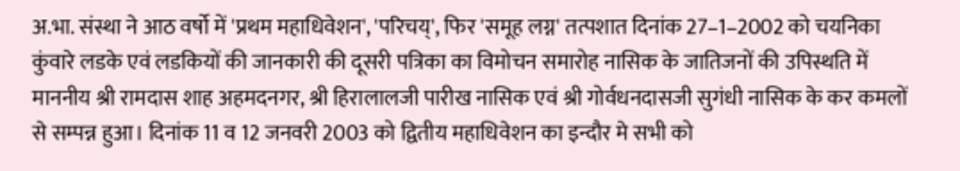अ.भा. संस्था ने आठ वर्षो में 'प्रथम महाधिवेशन', 'परिचय्', फिर 'समूह लग्न' तत्पशात दिनांक 27–1–2002 को चयनिका कुंवारे लडके एवं लडकियों की जानकारी की दूसरी पत्रिका का विमोचन समारोह नासिक के जातिजनों की उपिस्थति में माननीय श्री रामदास शाह अहमदनगर, श्री हिरालालजी पारीख नासिक एवं श्री गोर्वधनदासजी सुगंधी नासिक के कर कमलों से सम्पन्न हुआ। दिनांक 11 व 12 जनवरी 2003 को द्वितीय महाधिवेशन का इन्दौर मे सभी को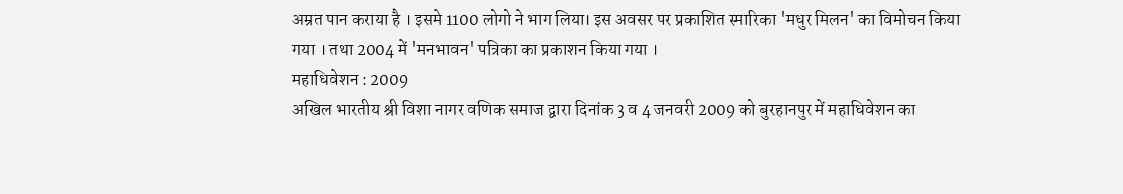अम्रत पान कराया है । इसमे 1100 लोगो ने भाग लिया। इस अवसर पर प्रकाशित स्मारिका 'मधुर मिलन' का विमोचन किया गया । तथा 2004 में 'मनभावन' पत्रिका का प्रकाशन किया गया ।
महाधिवेशन : 2009
अखिल भारतीय श्री विशा नागर वणिक समाज द्वारा दिनांक 3 व 4 जनवरी 2009 को बुरहानपुर में महाधिवेशन का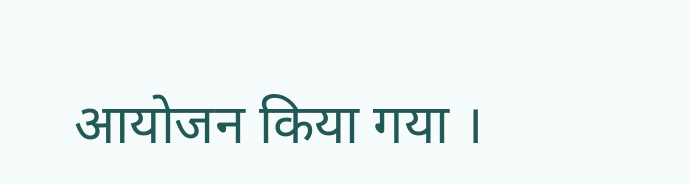आयोजन किया गया ।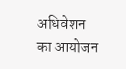अधिवेशन का आयोजन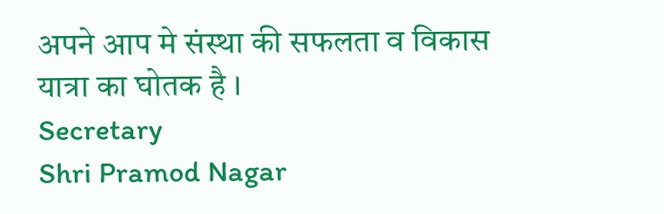अपने आप मे संस्था की सफलता व विकास यात्रा का घोतक है ।
Secretary
Shri Pramod Nagar